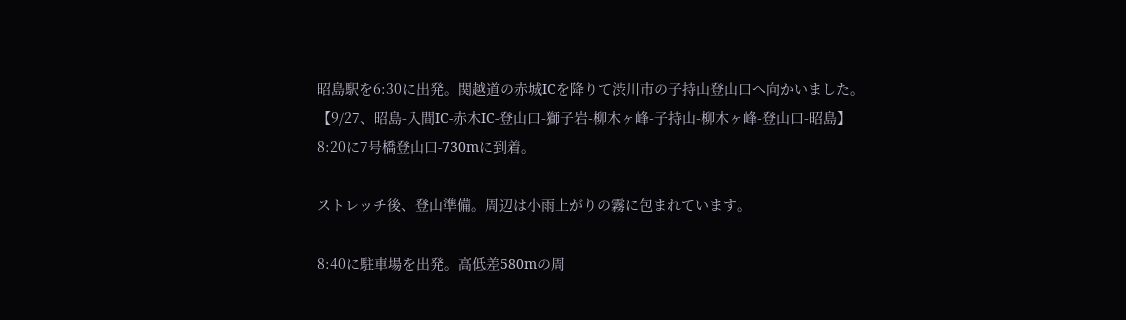昭島駅を6:30に出発。関越道の赤城ICを降りて渋川市の子持山登山口へ向かいました。
【9/27、昭島-入間IC-赤木IC-登山口-獅子岩-柳木ヶ峰-子持山-柳木ヶ峰-登山口-昭島】
8:20に7号橋登山口-730mに到着。

ストレッチ後、登山準備。周辺は小雨上がりの霧に包まれています。

8:40に駐車場を出発。高低差580mの周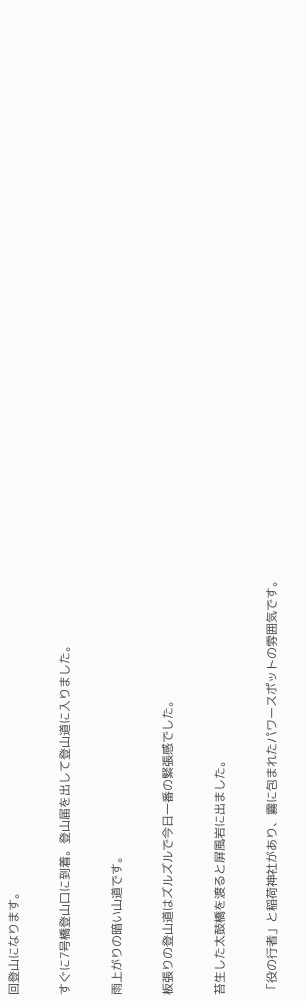回登山になります。

すぐに7号橋登山口に到着。登山届を出して登山道に入りました。

雨上がりの暗い山道です。

板張りの登山道はズルズルで今日一番の緊張感でした。

苔生した太鼓橋を渡ると屏風岩に出ました。

「役の行者」と稲荷神社があり、霧に包まれたパワースポットの雰囲気です。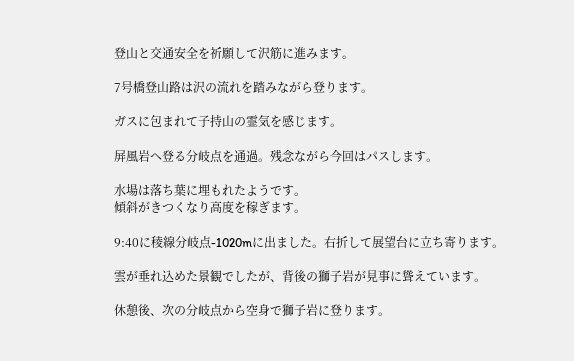登山と交通安全を祈願して沢筋に進みます。

7号橋登山路は沢の流れを踏みながら登ります。

ガスに包まれて子持山の霊気を感じます。

屏風岩へ登る分岐点を通過。残念ながら今回はパスします。

水場は落ち葉に埋もれたようです。
傾斜がきつくなり高度を稼ぎます。

9:40に稜線分岐点-1020mに出ました。右折して展望台に立ち寄ります。

雲が垂れ込めた景観でしたが、背後の獅子岩が見事に聳えています。

休憩後、次の分岐点から空身で獅子岩に登ります。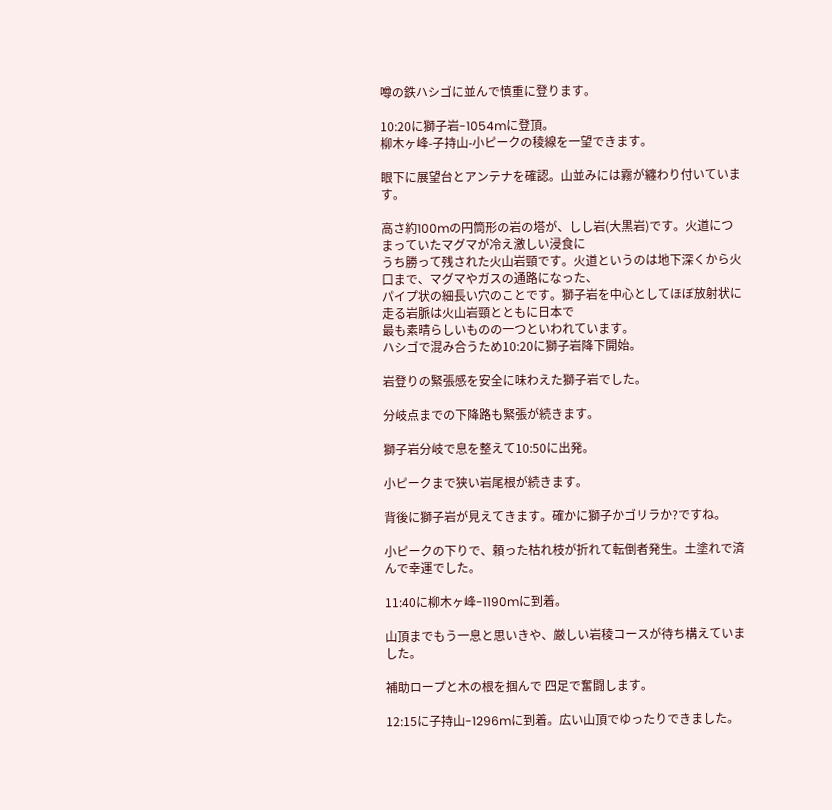噂の鉄ハシゴに並んで慎重に登ります。

10:20に獅子岩-1054mに登頂。
柳木ヶ峰-子持山-小ピークの稜線を一望できます。

眼下に展望台とアンテナを確認。山並みには霧が纏わり付いています。

高さ約100mの円筒形の岩の塔が、しし岩(大黒岩)です。火道につまっていたマグマが冷え激しい浸食に
うち勝って残された火山岩頸です。火道というのは地下深くから火口まで、マグマやガスの通路になった、
パイプ状の細長い穴のことです。獅子岩を中心としてほぼ放射状に走る岩脈は火山岩頸とともに日本で
最も素晴らしいものの一つといわれています。
ハシゴで混み合うため10:20に獅子岩降下開始。

岩登りの緊張感を安全に味わえた獅子岩でした。

分岐点までの下降路も緊張が続きます。

獅子岩分岐で息を整えて10:50に出発。

小ピークまで狭い岩尾根が続きます。

背後に獅子岩が見えてきます。確かに獅子かゴリラか?ですね。

小ピークの下りで、頼った枯れ枝が折れて転倒者発生。土塗れで済んで幸運でした。

11:40に柳木ヶ峰-1190mに到着。

山頂までもう一息と思いきや、厳しい岩稜コースが待ち構えていました。

補助ロープと木の根を掴んで 四足で奮闘します。

12:15に子持山-1296mに到着。広い山頂でゆったりできました。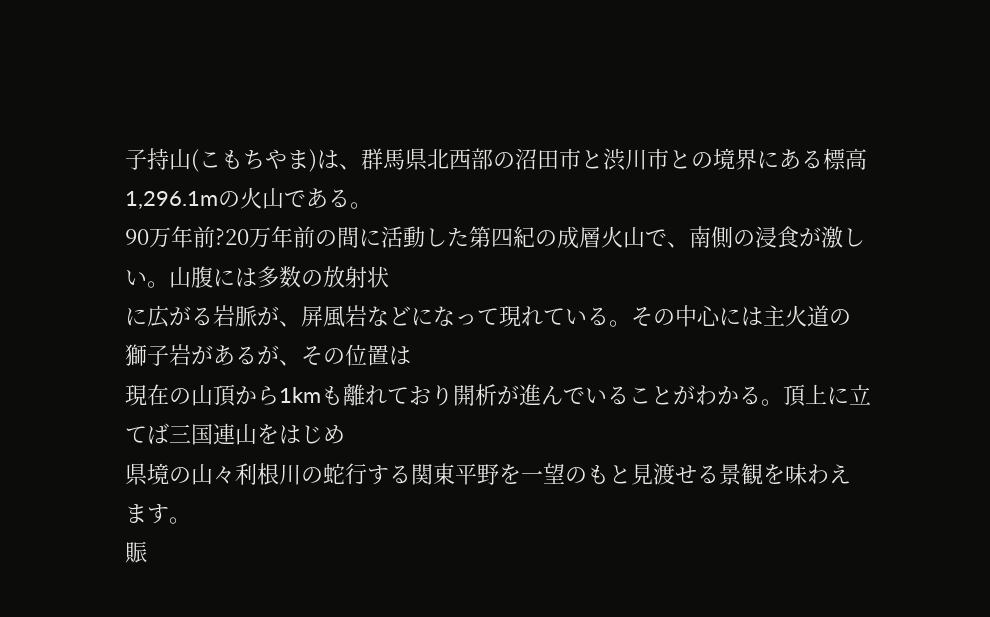子持山(こもちやま)は、群馬県北西部の沼田市と渋川市との境界にある標高1,296.1mの火山である。
90万年前?20万年前の間に活動した第四紀の成層火山で、南側の浸食が激しい。山腹には多数の放射状
に広がる岩脈が、屏風岩などになって現れている。その中心には主火道の獅子岩があるが、その位置は
現在の山頂から1kmも離れており開析が進んでいることがわかる。頂上に立てば三国連山をはじめ
県境の山々利根川の蛇行する関東平野を一望のもと見渡せる景観を味わえます。
賑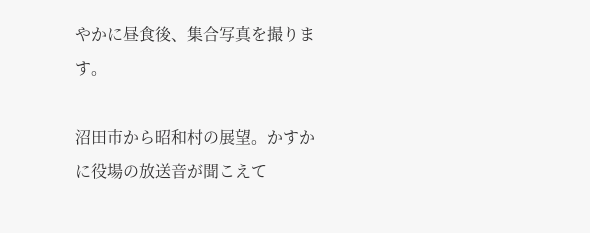やかに昼食後、集合写真を撮ります。

沼田市から昭和村の展望。かすかに役場の放送音が聞こえて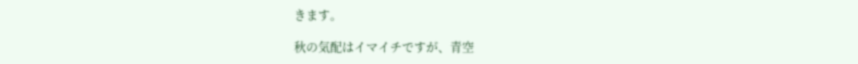きます。

秋の気配はイマイチですが、青空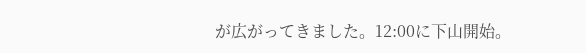が広がってきました。12:00に下山開始。